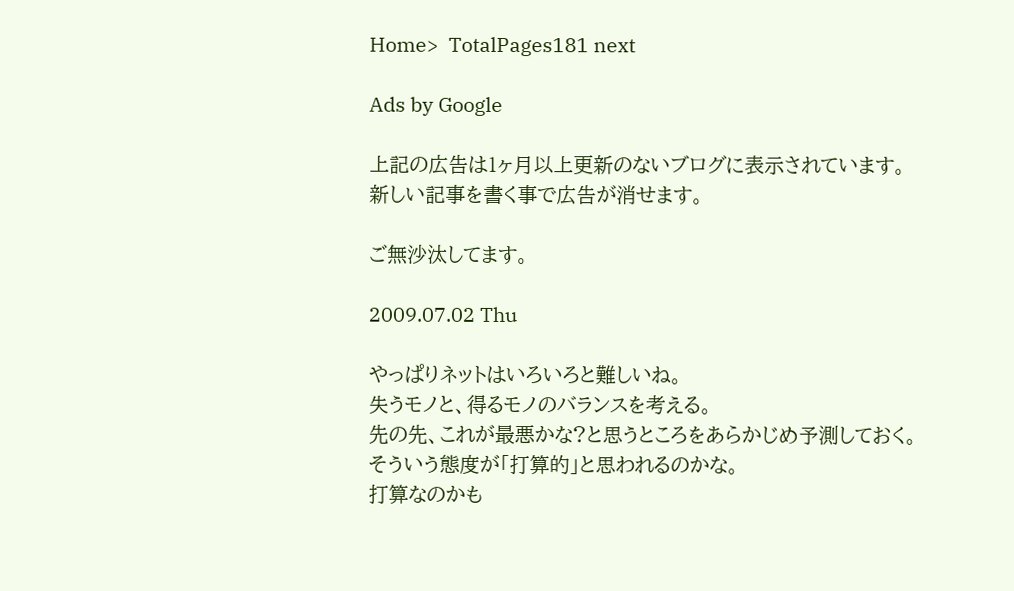Home>  TotalPages181 next

Ads by Google

上記の広告は1ヶ月以上更新のないブログに表示されています。
新しい記事を書く事で広告が消せます。

ご無沙汰してます。

2009.07.02 Thu

やっぱりネットはいろいろと難しいね。
失うモノと、得るモノのバランスを考える。
先の先、これが最悪かな?と思うところをあらかじめ予測しておく。
そういう態度が「打算的」と思われるのかな。
打算なのかも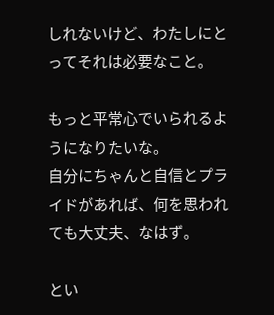しれないけど、わたしにとってそれは必要なこと。

もっと平常心でいられるようになりたいな。
自分にちゃんと自信とプライドがあれば、何を思われても大丈夫、なはず。

とい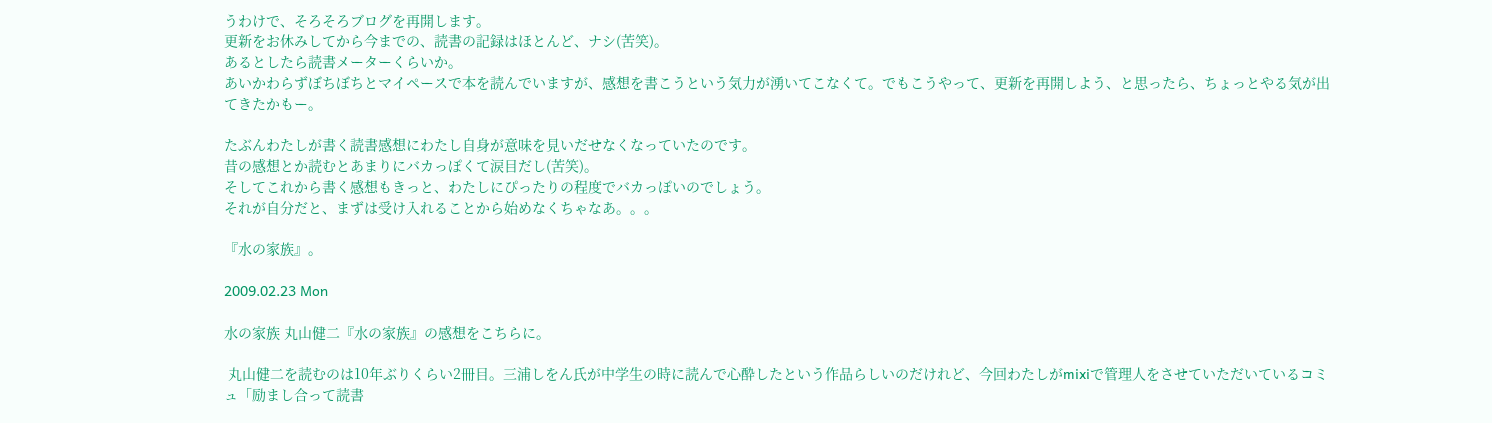うわけで、そろそろブログを再開します。
更新をお休みしてから今までの、読書の記録はほとんど、ナシ(苦笑)。
あるとしたら読書メーターくらいか。
あいかわらずぼちぼちとマイペースで本を読んでいますが、感想を書こうという気力が湧いてこなくて。でもこうやって、更新を再開しよう、と思ったら、ちょっとやる気が出てきたかもー。

たぶんわたしが書く読書感想にわたし自身が意味を見いだせなくなっていたのです。
昔の感想とか読むとあまりにバカっぽくて涙目だし(苦笑)。
そしてこれから書く感想もきっと、わたしにぴったりの程度でバカっぽいのでしょう。
それが自分だと、まずは受け入れることから始めなくちゃなあ。。。

『水の家族』。

2009.02.23 Mon

水の家族 丸山健二『水の家族』の感想をこちらに。

 丸山健二を読むのは10年ぶりくらい2冊目。三浦しをん氏が中学生の時に読んで心酔したという作品らしいのだけれど、今回わたしがmixiで管理人をさせていただいているコミュ「励まし合って読書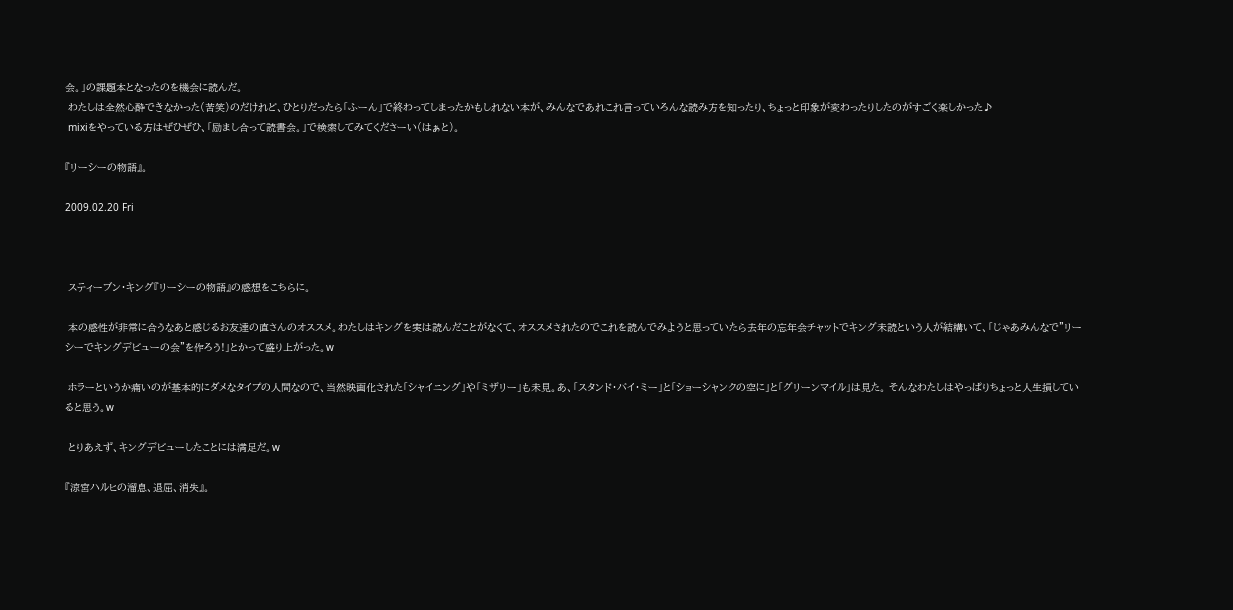会。」の課題本となったのを機会に読んだ。
 わたしは全然心酔できなかった(苦笑)のだけれど、ひとりだったら「ふーん」で終わってしまったかもしれない本が、みんなであれこれ言っていろんな読み方を知ったり、ちょっと印象が変わったりしたのがすごく楽しかった♪
 mixiをやっている方はぜひぜひ、「励まし合って読書会。」で検索してみてくださーい(はぁと)。

『リーシーの物語』。

2009.02.20 Fri



 スティーブン・キング『リーシーの物語』の感想をこちらに。

 本の感性が非常に合うなあと感じるお友達の直さんのオススメ。わたしはキングを実は読んだことがなくて、オススメされたのでこれを読んでみようと思っていたら去年の忘年会チャットでキング未読という人が結構いて、「じゃあみんなで”リーシーでキングデビューの会”を作ろう!」とかって盛り上がった。w

 ホラーというか痛いのが基本的にダメなタイプの人間なので、当然映画化された「シャイニング」や「ミザリー」も未見。あ、「スタンド・バイ・ミー」と「ショーシャンクの空に」と「グリーンマイル」は見た。 そんなわたしはやっぱりちょっと人生損していると思う。w

 とりあえず、キングデビューしたことには満足だ。w

『涼宮ハルヒの溜息、退屈、消失』。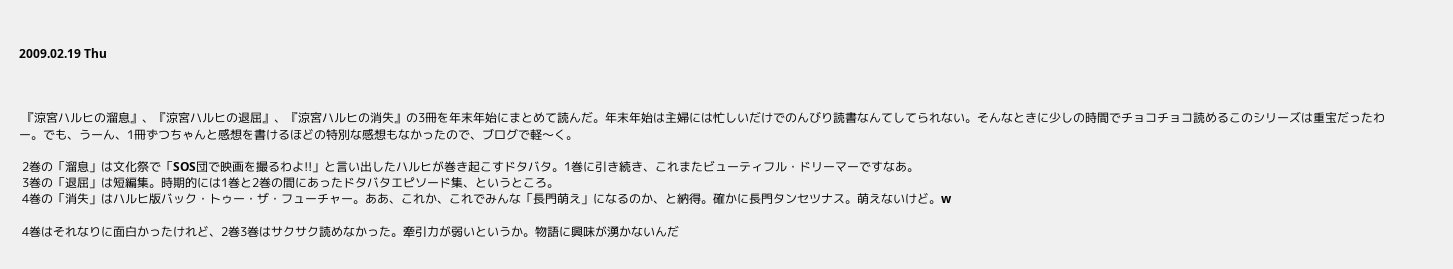2009.02.19 Thu



 『涼宮ハルヒの溜息』、『涼宮ハルヒの退屈』、『涼宮ハルヒの消失』の3冊を年末年始にまとめて読んだ。年末年始は主婦には忙しいだけでのんびり読書なんてしてられない。そんなときに少しの時間でチョコチョコ読めるこのシリーズは重宝だったわー。でも、うーん、1冊ずつちゃんと感想を書けるほどの特別な感想もなかったので、ブログで軽〜く。

 2巻の「溜息」は文化祭で「SOS団で映画を撮るわよ!!」と言い出したハルヒが巻き起こすドタバタ。1巻に引き続き、これまたビューティフル・ドリーマーですなあ。
 3巻の「退屈」は短編集。時期的には1巻と2巻の間にあったドタバタエピソード集、というところ。
 4巻の「消失」はハルヒ版バック・トゥー・ザ・フューチャー。ああ、これか、これでみんな「長門萌え」になるのか、と納得。確かに長門タンセツナス。萌えないけど。w

 4巻はそれなりに面白かったけれど、2巻3巻はサクサク読めなかった。牽引力が弱いというか。物語に興味が湧かないんだ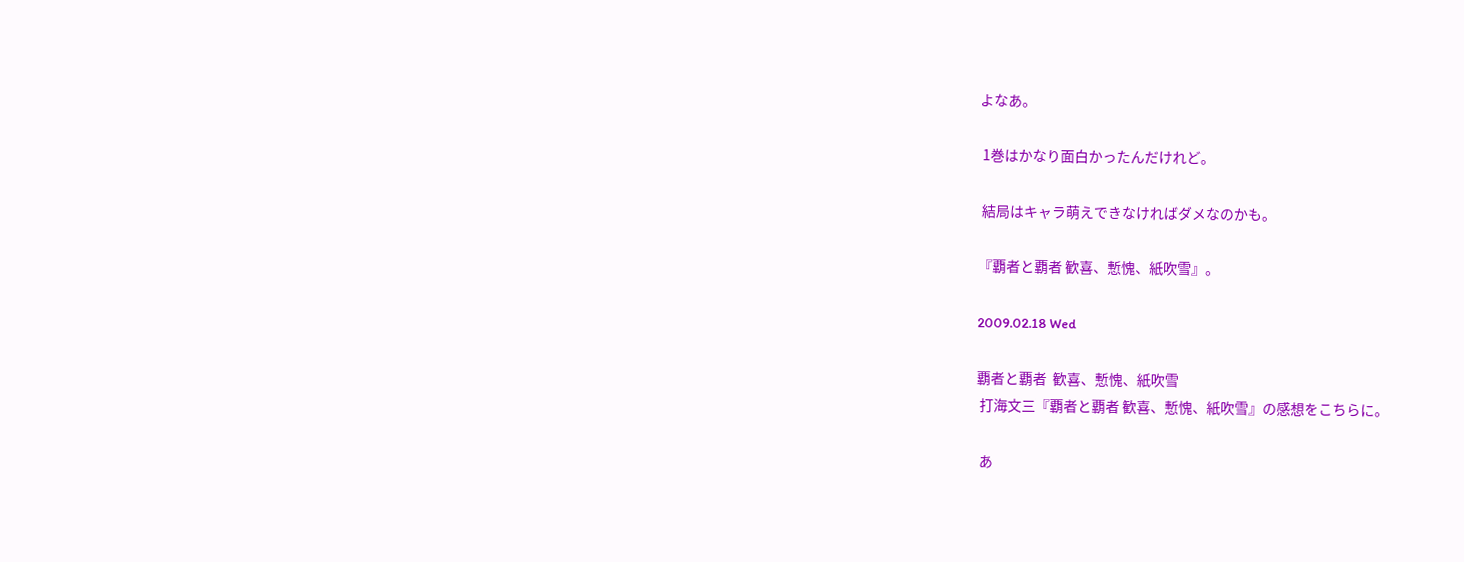よなあ。

 1巻はかなり面白かったんだけれど。

 結局はキャラ萌えできなければダメなのかも。

『覇者と覇者 歓喜、慙愧、紙吹雪』。

2009.02.18 Wed

覇者と覇者  歓喜、慙愧、紙吹雪
 打海文三『覇者と覇者 歓喜、慙愧、紙吹雪』の感想をこちらに。

 あ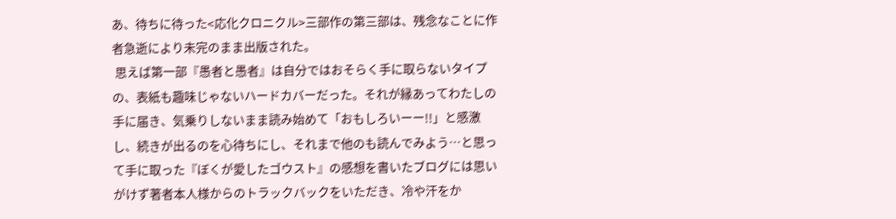あ、待ちに待った<応化クロニクル>三部作の第三部は、残念なことに作者急逝により未完のまま出版された。
 思えば第一部『愚者と愚者』は自分ではおそらく手に取らないタイプの、表紙も趣味じゃないハードカバーだった。それが縁あってわたしの手に届き、気乗りしないまま読み始めて「おもしろいーー!!」と感激し、続きが出るのを心待ちにし、それまで他のも読んでみよう…と思って手に取った『ぼくが愛したゴウスト』の感想を書いたブログには思いがけず著者本人様からのトラックバックをいただき、冷や汗をか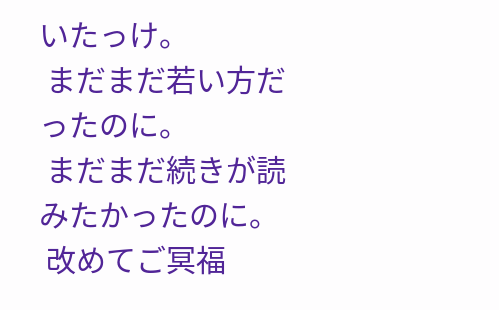いたっけ。
 まだまだ若い方だったのに。
 まだまだ続きが読みたかったのに。
 改めてご冥福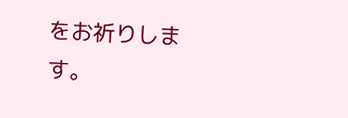をお祈りします。